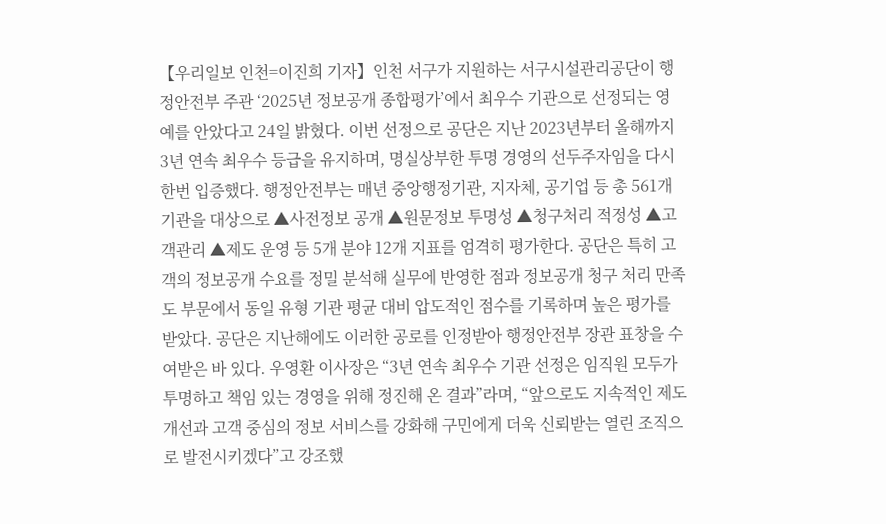【우리일보 인천=이진희 기자】인천 서구가 지원하는 서구시설관리공단이 행정안전부 주관 ‘2025년 정보공개 종합평가’에서 최우수 기관으로 선정되는 영예를 안았다고 24일 밝혔다. 이번 선정으로 공단은 지난 2023년부터 올해까지 3년 연속 최우수 등급을 유지하며, 명실상부한 투명 경영의 선두주자임을 다시 한번 입증했다. 행정안전부는 매년 중앙행정기관, 지자체, 공기업 등 총 561개 기관을 대상으로 ▲사전정보 공개 ▲원문정보 투명성 ▲청구처리 적정성 ▲고객관리 ▲제도 운영 등 5개 분야 12개 지표를 엄격히 평가한다. 공단은 특히 고객의 정보공개 수요를 정밀 분석해 실무에 반영한 점과 정보공개 청구 처리 만족도 부문에서 동일 유형 기관 평균 대비 압도적인 점수를 기록하며 높은 평가를 받았다. 공단은 지난해에도 이러한 공로를 인정받아 행정안전부 장관 표창을 수여받은 바 있다. 우영환 이사장은 “3년 연속 최우수 기관 선정은 임직원 모두가 투명하고 책임 있는 경영을 위해 정진해 온 결과”라며, “앞으로도 지속적인 제도 개선과 고객 중심의 정보 서비스를 강화해 구민에게 더욱 신뢰받는 열린 조직으로 발전시키겠다”고 강조했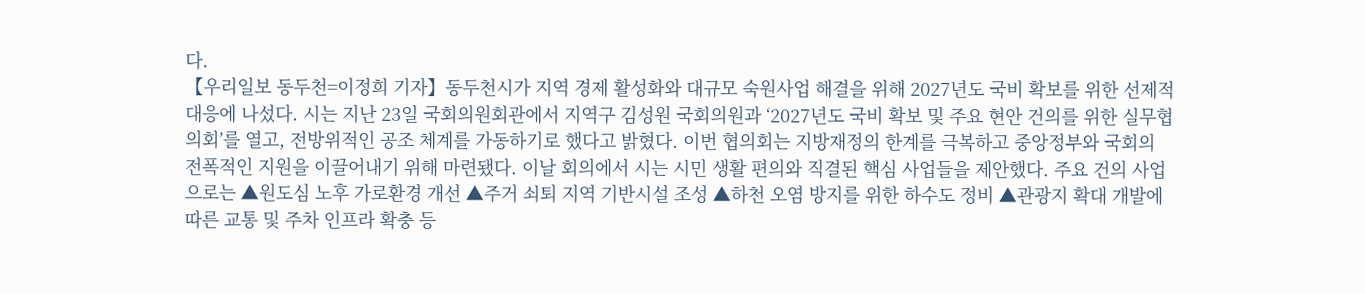다.
【우리일보 동두천=이정희 기자】동두천시가 지역 경제 활성화와 대규모 숙원사업 해결을 위해 2027년도 국비 확보를 위한 선제적 대응에 나섰다. 시는 지난 23일 국회의원회관에서 지역구 김성원 국회의원과 ‘2027년도 국비 확보 및 주요 현안 건의를 위한 실무협의회’를 열고, 전방위적인 공조 체계를 가동하기로 했다고 밝혔다. 이번 협의회는 지방재정의 한계를 극복하고 중앙정부와 국회의 전폭적인 지원을 이끌어내기 위해 마련됐다. 이날 회의에서 시는 시민 생활 편의와 직결된 핵심 사업들을 제안했다. 주요 건의 사업으로는 ▲원도심 노후 가로환경 개선 ▲주거 쇠퇴 지역 기반시설 조성 ▲하천 오염 방지를 위한 하수도 정비 ▲관광지 확대 개발에 따른 교통 및 주차 인프라 확충 등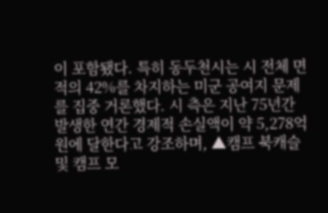이 포함됐다. 특히 동두천시는 시 전체 면적의 42%를 차지하는 미군 공여지 문제를 집중 거론했다. 시 측은 지난 75년간 발생한 연간 경제적 손실액이 약 5,278억 원에 달한다고 강조하며, ▲캠프 북캐슬 및 캠프 모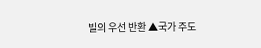빌의 우선 반환 ▲국가 주도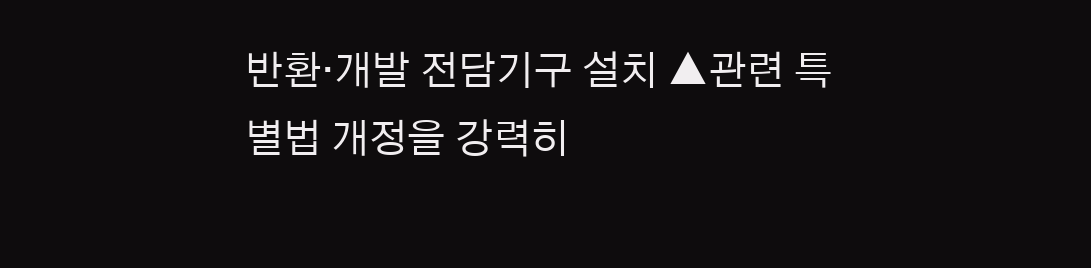반환·개발 전담기구 설치 ▲관련 특별법 개정을 강력히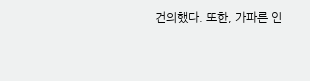건의했다. 또한, 가파른 인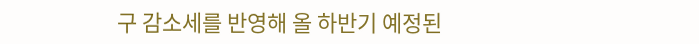구 감소세를 반영해 올 하반기 예정된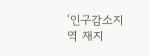‘인구감소지역 재지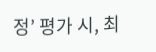정’ 평가 시, 최